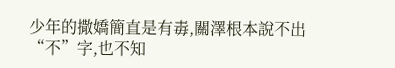少年的撒嬌簡直是有毒,關澤根本說不出“不”字,也不知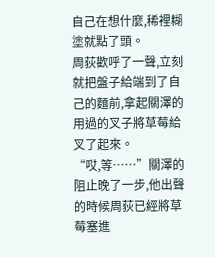自己在想什麼,稀裡糊塗就點了頭。
周荻歡呼了一聲,立刻就把盤子給端到了自己的麵前,拿起關澤的用過的叉子將草莓給叉了起來。
“哎,等……”關澤的阻止晚了一步,他出聲的時候周荻已經將草莓塞進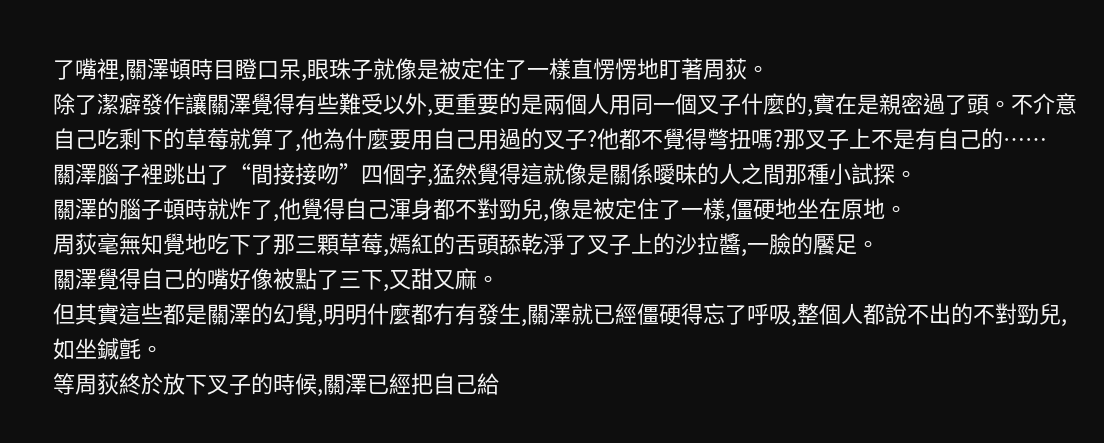了嘴裡,關澤頓時目瞪口呆,眼珠子就像是被定住了一樣直愣愣地盯著周荻。
除了潔癖發作讓關澤覺得有些難受以外,更重要的是兩個人用同一個叉子什麼的,實在是親密過了頭。不介意自己吃剩下的草莓就算了,他為什麼要用自己用過的叉子?他都不覺得彆扭嗎?那叉子上不是有自己的……
關澤腦子裡跳出了“間接接吻”四個字,猛然覺得這就像是關係曖昧的人之間那種小試探。
關澤的腦子頓時就炸了,他覺得自己渾身都不對勁兒,像是被定住了一樣,僵硬地坐在原地。
周荻毫無知覺地吃下了那三顆草莓,嫣紅的舌頭舔乾淨了叉子上的沙拉醬,一臉的饜足。
關澤覺得自己的嘴好像被點了三下,又甜又麻。
但其實這些都是關澤的幻覺,明明什麼都冇有發生,關澤就已經僵硬得忘了呼吸,整個人都說不出的不對勁兒,如坐鍼氈。
等周荻終於放下叉子的時候,關澤已經把自己給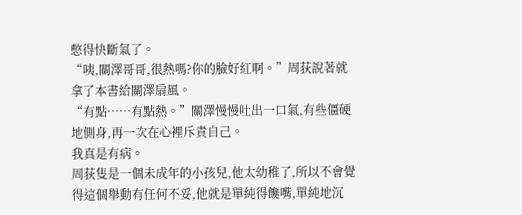憋得快斷氣了。
“咦,關澤哥哥,很熱嗎?你的臉好紅啊。”周荻說著就拿了本書給關澤扇風。
“有點……有點熱。”關澤慢慢吐出一口氣,有些僵硬地側身,再一次在心裡斥責自己。
我真是有病。
周荻隻是一個未成年的小孩兒,他太幼稚了,所以不會覺得這個舉動有任何不妥,他就是單純得饞嘴,單純地沉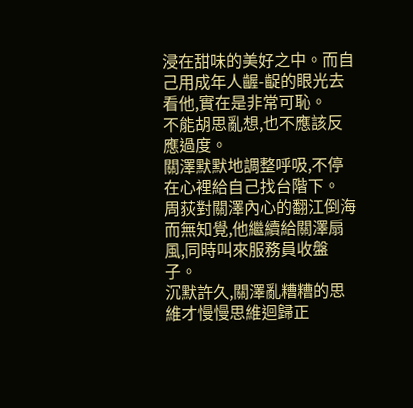浸在甜味的美好之中。而自己用成年人齷-齪的眼光去看他,實在是非常可恥。
不能胡思亂想,也不應該反應過度。
關澤默默地調整呼吸,不停在心裡給自己找台階下。
周荻對關澤內心的翻江倒海而無知覺,他繼續給關澤扇風,同時叫來服務員收盤子。
沉默許久,關澤亂糟糟的思維才慢慢思維迴歸正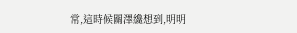常,這時候關澤纔想到,明明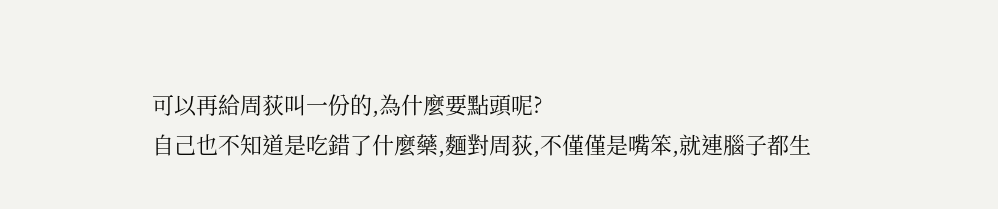可以再給周荻叫一份的,為什麼要點頭呢?
自己也不知道是吃錯了什麼藥,麵對周荻,不僅僅是嘴笨,就連腦子都生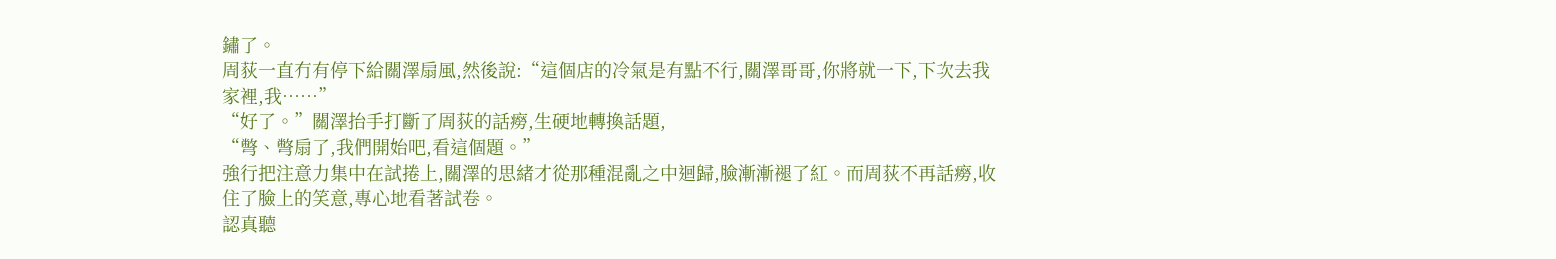鏽了。
周荻一直冇有停下給關澤扇風,然後說:“這個店的冷氣是有點不行,關澤哥哥,你將就一下,下次去我家裡,我……”
“好了。”關澤抬手打斷了周荻的話癆,生硬地轉換話題,
“彆、彆扇了,我們開始吧,看這個題。”
強行把注意力集中在試捲上,關澤的思緒才從那種混亂之中迴歸,臉漸漸褪了紅。而周荻不再話癆,收住了臉上的笑意,專心地看著試卷。
認真聽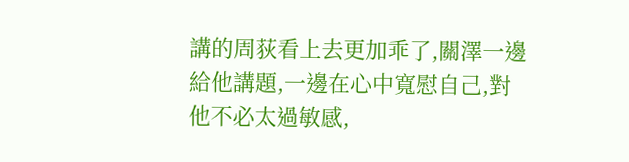講的周荻看上去更加乖了,關澤一邊給他講題,一邊在心中寬慰自己,對他不必太過敏感,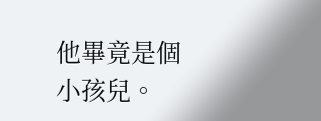他畢竟是個小孩兒。